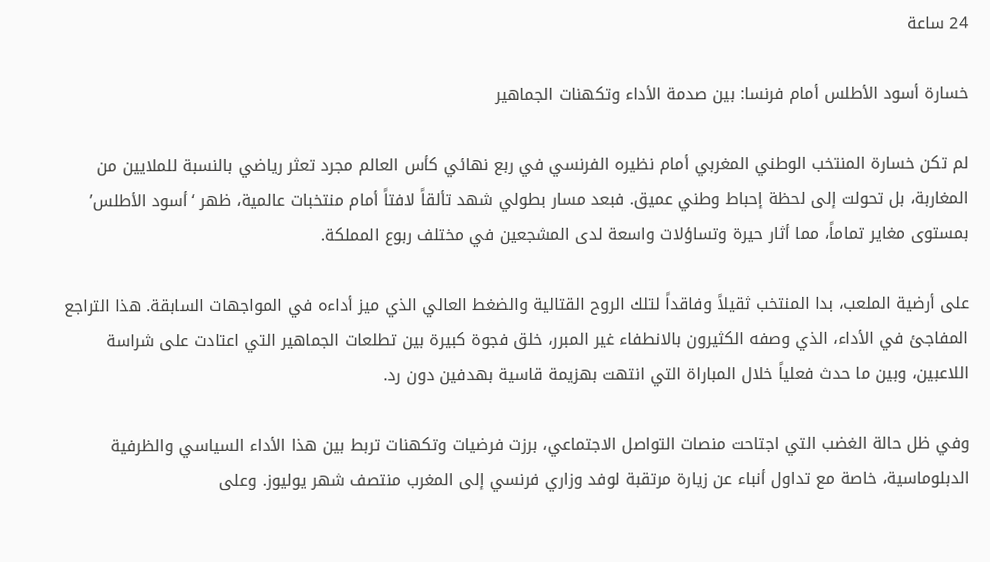24 ساعة

خسارة أسود الأطلس أمام فرنسا: بين صدمة الأداء وتكهنات الجماهير

لم تكن خسارة المنتخب الوطني المغربي أمام نظيره الفرنسي في ربع نهائي كأس العالم مجرد تعثر رياضي بالنسبة للملايين من المغاربة، بل تحولت إلى لحظة إحباط وطني عميق. فبعد مسار بطولي شهد تألقاً لافتاً أمام منتخبات عالمية، ظهر ‘أسود الأطلس’ بمستوى مغاير تماماً، مما أثار حيرة وتساؤلات واسعة لدى المشجعين في مختلف ربوع المملكة.

على أرضية الملعب، بدا المنتخب ثقيلاً وفاقداً لتلك الروح القتالية والضغط العالي الذي ميز أداءه في المواجهات السابقة. هذا التراجع المفاجئ في الأداء، الذي وصفه الكثيرون بالانطفاء غير المبرر، خلق فجوة كبيرة بين تطلعات الجماهير التي اعتادت على شراسة اللاعبين، وبين ما حدث فعلياً خلال المباراة التي انتهت بهزيمة قاسية بهدفين دون رد.

وفي ظل حالة الغضب التي اجتاحت منصات التواصل الاجتماعي، برزت فرضيات وتكهنات تربط بين هذا الأداء السياسي والظرفية الدبلوماسية، خاصة مع تداول أنباء عن زيارة مرتقبة لوفد وزاري فرنسي إلى المغرب منتصف شهر يوليوز. وعلى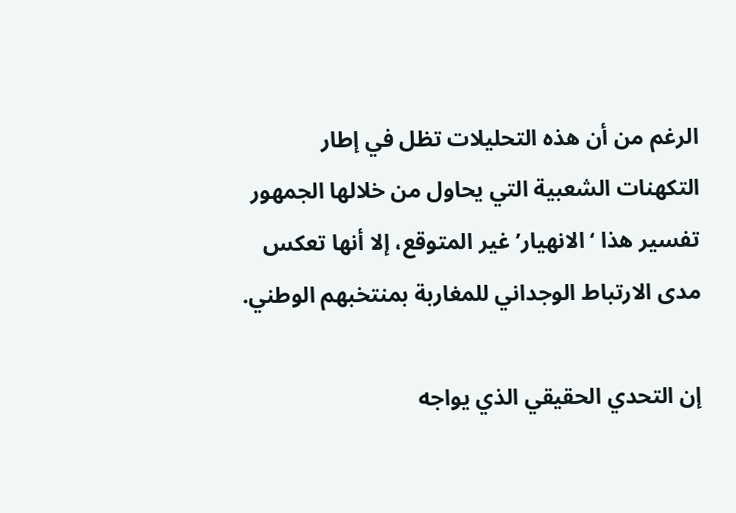الرغم من أن هذه التحليلات تظل في إطار التكهنات الشعبية التي يحاول من خلالها الجمهور تفسير هذا ‘الانهيار’ غير المتوقع، إلا أنها تعكس مدى الارتباط الوجداني للمغاربة بمنتخبهم الوطني.

إن التحدي الحقيقي الذي يواجه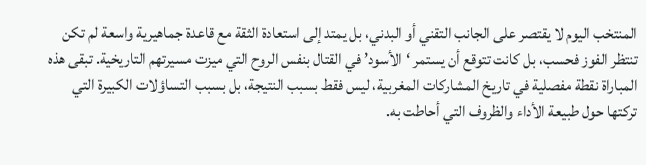المنتخب اليوم لا يقتصر على الجانب التقني أو البدني، بل يمتد إلى استعادة الثقة مع قاعدة جماهيرية واسعة لم تكن تنتظر الفوز فحسب، بل كانت تتوقع أن يستمر ‘الأسود’ في القتال بنفس الروح التي ميزت مسيرتهم التاريخية. تبقى هذه المباراة نقطة مفصلية في تاريخ المشاركات المغربية، ليس فقط بسبب النتيجة، بل بسبب التساؤلات الكبيرة التي تركتها حول طبيعة الأداء والظروف التي أحاطت به.